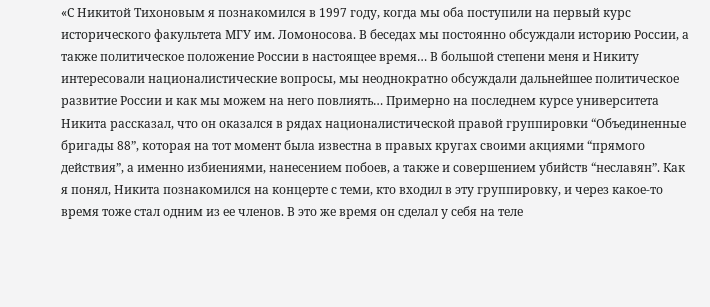«С Никитой Тихоновым я познакомился в 1997 году, когда мы оба поступили на первый курс исторического факультета МГУ им. Ломоносова. В беседах мы постоянно обсуждали историю России, а также политическое положение России в настоящее время… В большой степени меня и Никиту интересовали националистические вопросы, мы неоднократно обсуждали дальнейшее политическое развитие России и как мы можем на него повлиять… Примерно на последнем курсе университета Никита рассказал, что он оказался в рядах националистической правой группировки “Объединенные бригады 88”, которая на тот момент была известна в правых кругах своими акциями “прямого действия”, а именно избиениями, нанесением побоев, а также и совершением убийств “неславян”. Как я понял, Никита познакомился на концерте с теми, кто входил в эту группировку, и через какое-то время тоже стал одним из ее членов. В это же время он сделал у себя на теле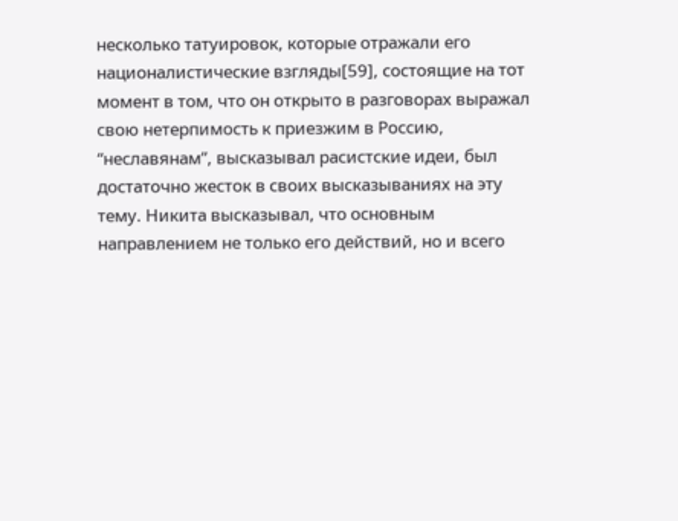несколько татуировок, которые отражали его националистические взгляды[59], состоящие на тот момент в том, что он открыто в разговорах выражал свою нетерпимость к приезжим в Россию, “неславянам”, высказывал расистские идеи, был достаточно жесток в своих высказываниях на эту тему. Никита высказывал, что основным направлением не только его действий, но и всего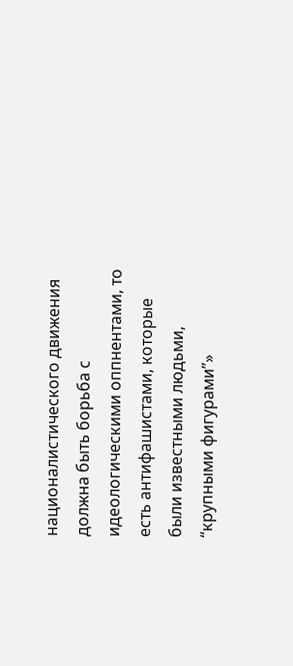националистического движения должна быть борьба с идеологическими оппнентами, то есть антифашистами, которые были известными людьми, “крупными фигурами”»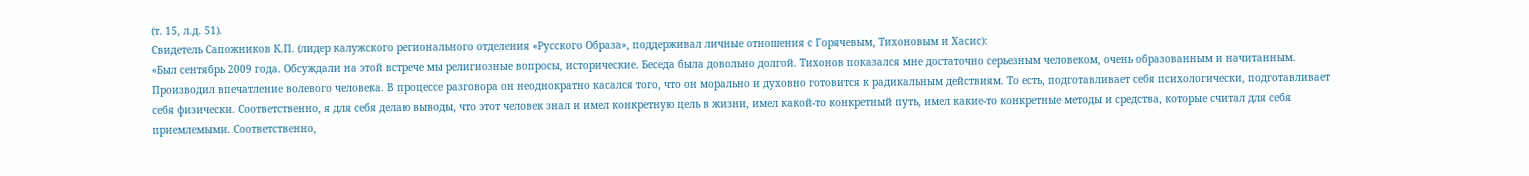(т. 15, л.д. 51).
Свидетель Сапожников К.П. (лидер калужского регионального отделения «Русского Образа», поддерживал личные отношения с Горячевым, Тихоновым и Хасис):
«Был сентябрь 2009 года. Обсуждали на этой встрече мы религиозные вопросы, исторические. Беседа была довольно долгой. Тихонов показался мне достаточно серьезным человеком, очень образованным и начитанным. Производил впечатление волевого человека. В процессе разговора он неоднократно касался того, что он морально и духовно готовится к радикальным действиям. То есть, подготавливает себя психологически, подготавливает себя физически. Соответственно, я для себя делаю выводы, что этот человек знал и имел конкретную цель в жизни, имел какой-то конкретный путь, имел какие-то конкретные методы и средства, которые считал для себя приемлемыми. Соответственно,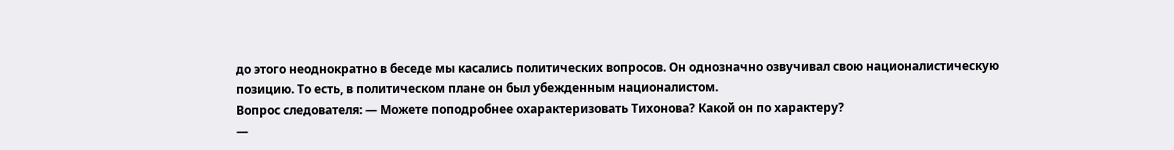до этого неоднократно в беседе мы касались политических вопросов. Он однозначно озвучивал свою националистическую позицию. То есть, в политическом плане он был убежденным националистом.
Вопрос следователя: — Можете поподробнее охарактеризовать Тихонова? Какой он по характеру?
—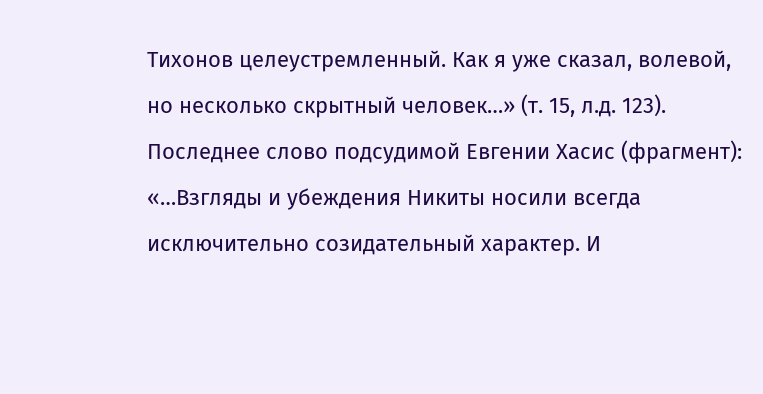Тихонов целеустремленный. Как я уже сказал, волевой, но несколько скрытный человек…» (т. 15, л.д. 123).
Последнее слово подсудимой Евгении Хасис (фрагмент):
«…Взгляды и убеждения Никиты носили всегда исключительно созидательный характер. И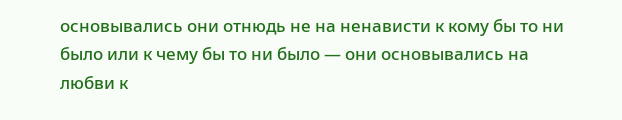основывались они отнюдь не на ненависти к кому бы то ни было или к чему бы то ни было — они основывались на любви к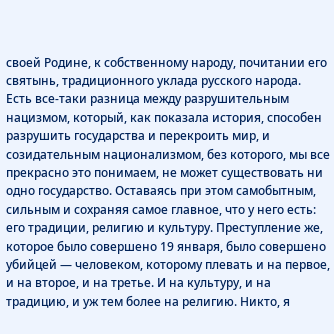своей Родине, к собственному народу, почитании его святынь, традиционного уклада русского народа.
Есть все-таки разница между разрушительным нацизмом, который, как показала история, способен разрушить государства и перекроить мир, и созидательным национализмом, без которого, мы все прекрасно это понимаем, не может существовать ни одно государство. Оставаясь при этом самобытным, сильным и сохраняя самое главное, что у него есть: его традиции, религию и культуру. Преступление же, которое было совершено 19 января, было совершено убийцей — человеком, которому плевать и на первое, и на второе, и на третье. И на культуру, и на традицию, и уж тем более на религию. Никто, я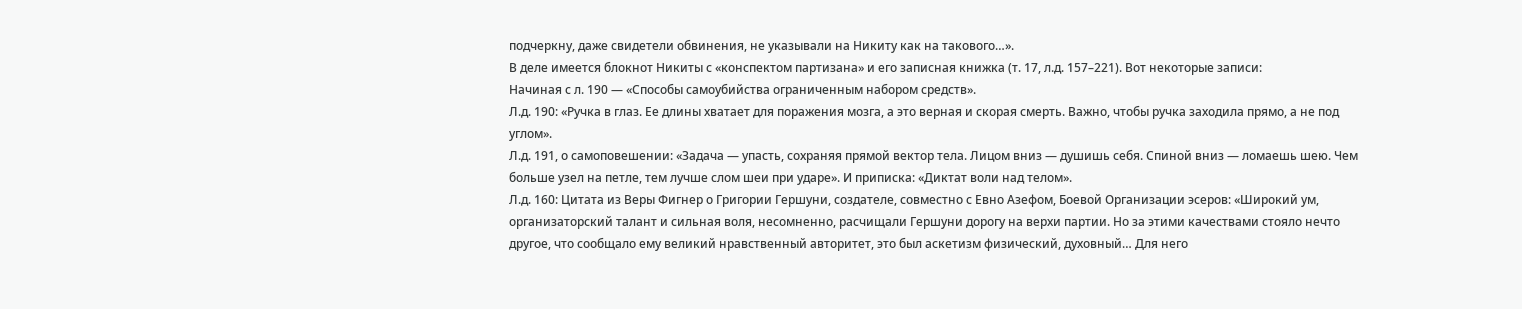подчеркну, даже свидетели обвинения, не указывали на Никиту как на такового…».
В деле имеется блокнот Никиты с «конспектом партизана» и его записная книжка (т. 17, л.д. 157–221). Вот некоторые записи:
Начиная с л. 190 — «Способы самоубийства ограниченным набором средств».
Л.д. 190: «Ручка в глаз. Ее длины хватает для поражения мозга, а это верная и скорая смерть. Важно, чтобы ручка заходила прямо, а не под углом».
Л.д. 191, о самоповешении: «Задача — упасть, сохраняя прямой вектор тела. Лицом вниз — душишь себя. Спиной вниз — ломаешь шею. Чем больше узел на петле, тем лучше слом шеи при ударе». И приписка: «Диктат воли над телом».
Л.д. 160: Цитата из Веры Фигнер о Григории Гершуни, создателе, совместно с Евно Азефом, Боевой Организации эсеров: «Широкий ум, организаторский талант и сильная воля, несомненно, расчищали Гершуни дорогу на верхи партии. Но за этими качествами стояло нечто другое, что сообщало ему великий нравственный авторитет, это был аскетизм физический, духовный… Для него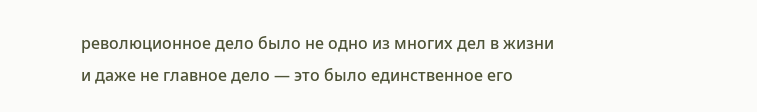революционное дело было не одно из многих дел в жизни и даже не главное дело — это было единственное его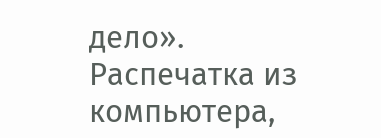дело».
Распечатка из компьютера,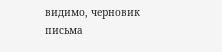видимо, черновик письма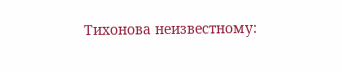Тихонова неизвестному: